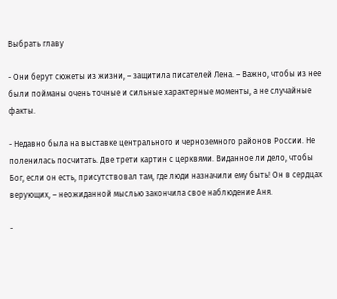Выбрать главу

- Они берут сюжеты из жизни, – защитила писателей Лена. – Важно, чтобы из нее были пойманы очень точные и сильные характерные моменты, а не случайные факты.

- Недавно была на выставке центрального и черноземного районов России. Не поленилась посчитать. Две трети картин с церквями. Виданное ли дело, чтобы Бог, если он есть, присутствовал там, где люди назначили ему быть! Он в сердцах верующих, – неожиданной мыслью закончила свое наблюдение Аня.

-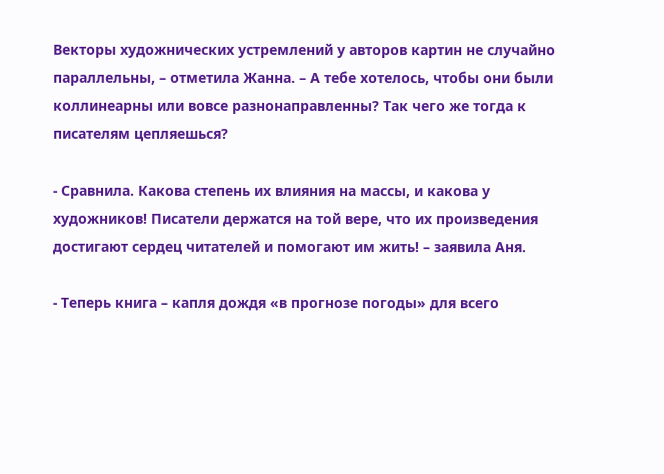Векторы художнических устремлений у авторов картин не случайно параллельны, – отметила Жанна. – А тебе хотелось, чтобы они были коллинеарны или вовсе разнонаправленны? Так чего же тогда к писателям цепляешься?

- Сравнила. Какова степень их влияния на массы, и какова у художников! Писатели держатся на той вере, что их произведения достигают сердец читателей и помогают им жить! – заявила Аня.

- Теперь книга – капля дождя «в прогнозе погоды» для всего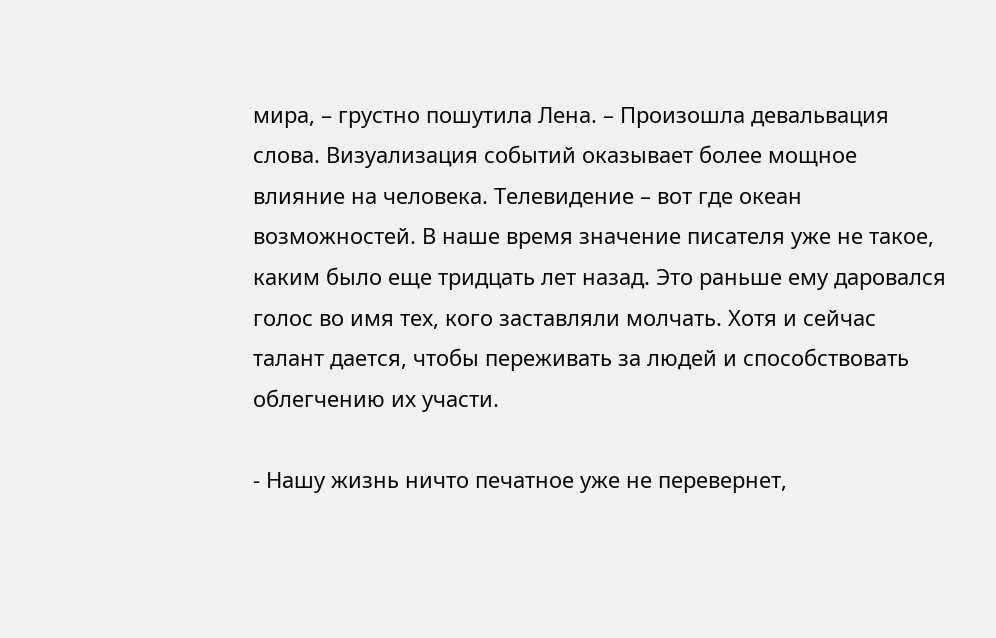мира, – грустно пошутила Лена. – Произошла девальвация слова. Визуализация событий оказывает более мощное влияние на человека. Телевидение – вот где океан возможностей. В наше время значение писателя уже не такое, каким было еще тридцать лет назад. Это раньше ему даровался голос во имя тех, кого заставляли молчать. Хотя и сейчас талант дается, чтобы переживать за людей и способствовать облегчению их участи.

- Нашу жизнь ничто печатное уже не перевернет,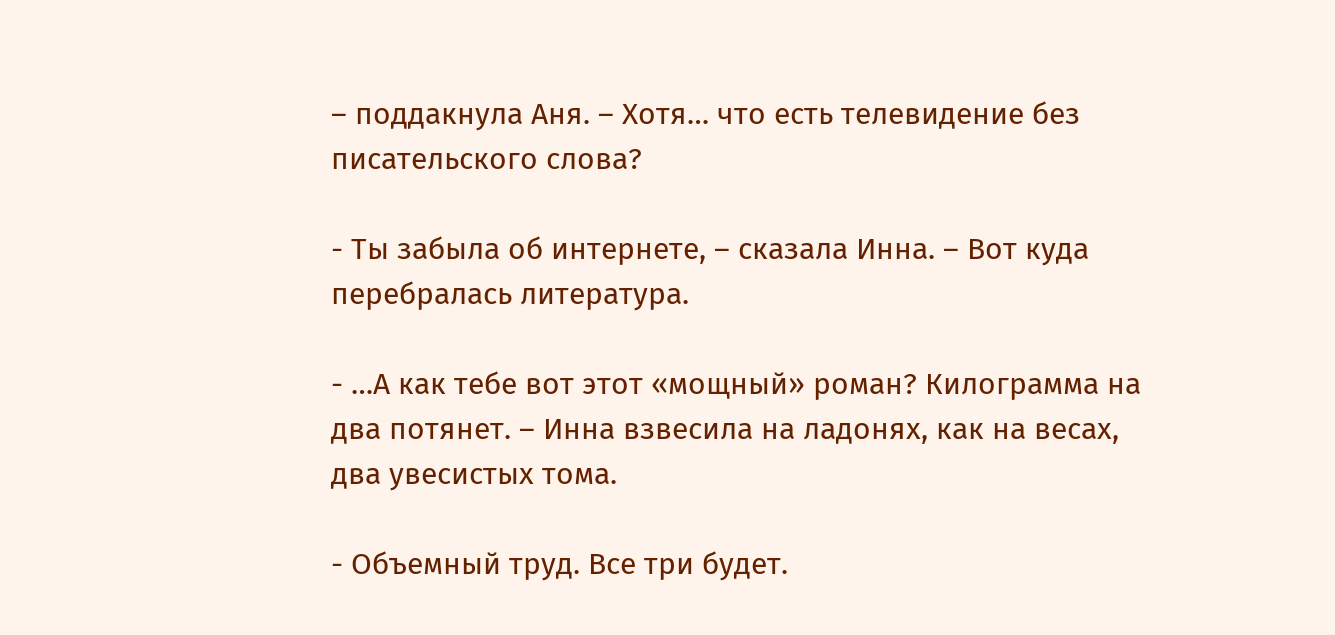– поддакнула Аня. – Хотя… что есть телевидение без писательского слова?

- Ты забыла об интернете, – сказала Инна. – Вот куда перебралась литература.

- …А как тебе вот этот «мощный» роман? Килограмма на два потянет. – Инна взвесила на ладонях, как на весах, два увесистых тома.

- Объемный труд. Все три будет.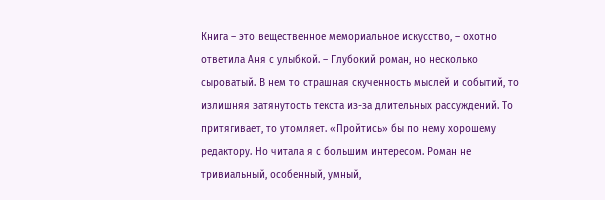Книга – это вещественное мемориальное искусство, – охотно ответила Аня с улыбкой. – Глубокий роман, но несколько сыроватый. В нем то страшная скученность мыслей и событий, то излишняя затянутость текста из-за длительных рассуждений. То притягивает, то утомляет. «Пройтись» бы по нему хорошему редактору. Но читала я с большим интересом. Роман не тривиальный, особенный, умный,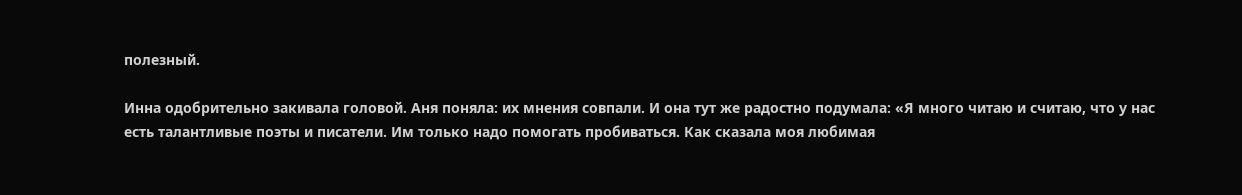полезный.

Инна одобрительно закивала головой. Аня поняла: их мнения совпали. И она тут же радостно подумала: «Я много читаю и считаю, что у нас есть талантливые поэты и писатели. Им только надо помогать пробиваться. Как сказала моя любимая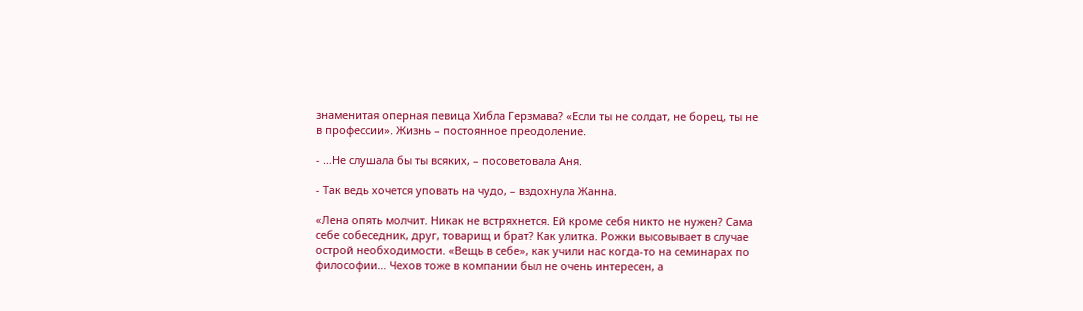знаменитая оперная певица Хибла Герзмава? «Если ты не солдат, не борец, ты не в профессии». Жизнь – постоянное преодоление.

- …Не слушала бы ты всяких, – посоветовала Аня.

- Так ведь хочется уповать на чудо, – вздохнула Жанна.

«Лена опять молчит. Никак не встряхнется. Ей кроме себя никто не нужен? Сама себе собеседник, друг, товарищ и брат? Как улитка. Рожки высовывает в случае острой необходимости. «Вещь в себе», как учили нас когда-то на семинарах по философии… Чехов тоже в компании был не очень интересен, а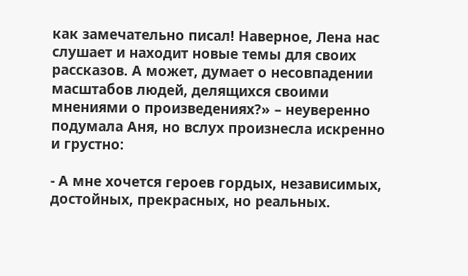как замечательно писал! Наверное, Лена нас слушает и находит новые темы для своих рассказов. А может, думает о несовпадении масштабов людей, делящихся своими мнениями о произведениях?» – неуверенно подумала Аня, но вслух произнесла искренно и грустно:

- А мне хочется героев гордых, независимых, достойных, прекрасных, но реальных.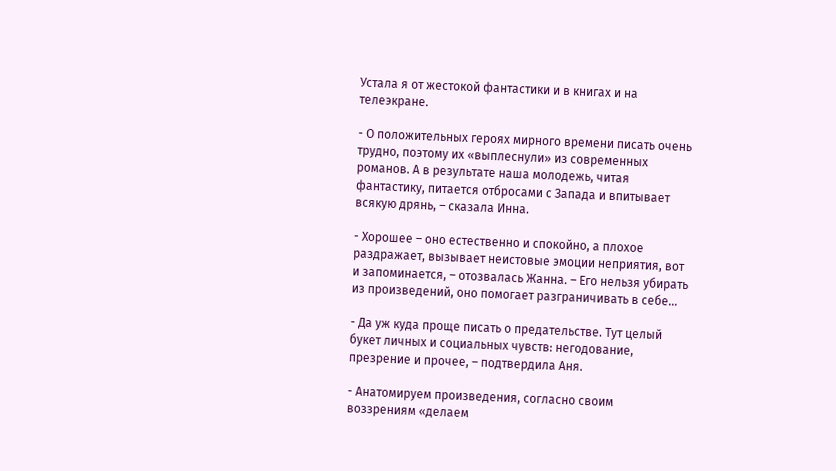Устала я от жестокой фантастики и в книгах и на телеэкране.

- О положительных героях мирного времени писать очень трудно, поэтому их «выплеснули» из современных романов. А в результате наша молодежь, читая фантастику, питается отбросами с Запада и впитывает всякую дрянь, – сказала Инна.

- Хорошее – оно естественно и спокойно, а плохое раздражает, вызывает неистовые эмоции неприятия, вот и запоминается, – отозвалась Жанна. – Его нельзя убирать из произведений, оно помогает разграничивать в себе…

- Да уж куда проще писать о предательстве. Тут целый букет личных и социальных чувств: негодование, презрение и прочее, – подтвердила Аня.

- Анатомируем произведения, согласно своим воззрениям «делаем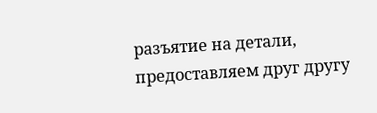разъятие на детали, предоставляем друг другу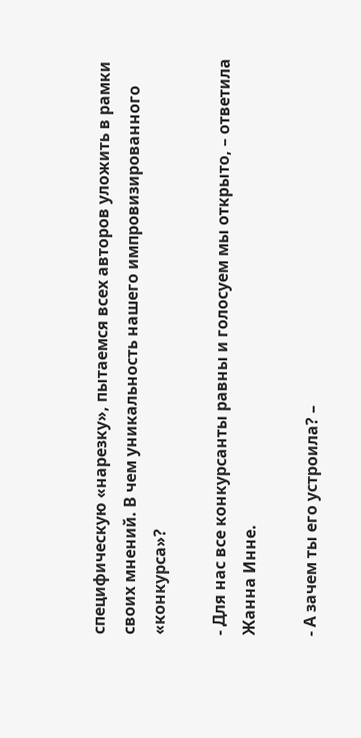специфическую «нарезку», пытаемся всех авторов уложить в рамки своих мнений. В чем уникальность нашего импровизированного «конкурса»?

- Для нас все конкурсанты равны и голосуем мы открыто, – ответила Жанна Инне.

- А зачем ты его устроила? –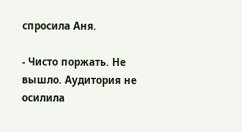спросила Аня.

- Чисто поржать. Не вышло. Аудитория не осилила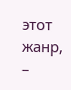этот жанр, –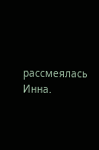рассмеялась Инна.